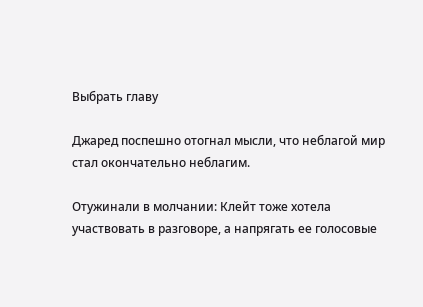Выбрать главу

Джаред поспешно отогнал мысли, что неблагой мир стал окончательно неблагим.

Отужинали в молчании: Клейт тоже хотела участвовать в разговоре, а напрягать ее голосовые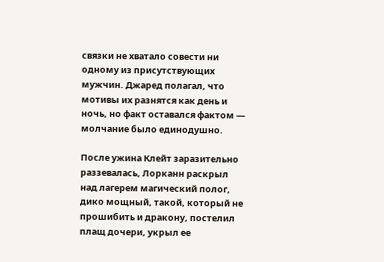связки не хватало совести ни одному из присутствующих мужчин. Джаред полагал, что мотивы их разнятся как день и ночь, но факт оставался фактом — молчание было единодушно.

После ужина Клейт заразительно раззевалась, Лорканн раскрыл над лагерем магический полог, дико мощный, такой, который не прошибить и дракону, постелил плащ дочери, укрыл ее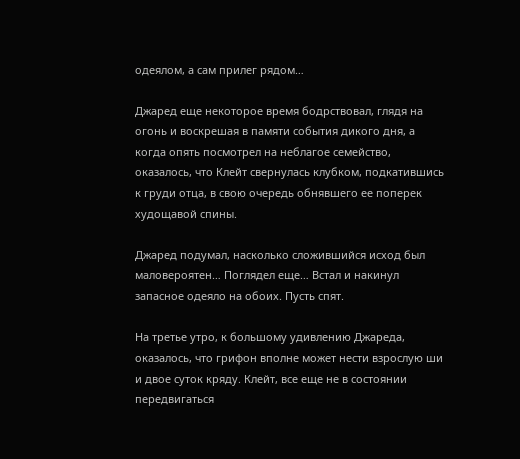одеялом, а сам прилег рядом…

Джаред еще некоторое время бодрствовал, глядя на огонь и воскрешая в памяти события дикого дня, а когда опять посмотрел на неблагое семейство, оказалось, что Клейт свернулась клубком, подкатившись к груди отца, в свою очередь обнявшего ее поперек худощавой спины.

Джаред подумал, насколько сложившийся исход был маловероятен… Поглядел еще… Встал и накинул запасное одеяло на обоих. Пусть спят.

На третье утро, к большому удивлению Джареда, оказалось, что грифон вполне может нести взрослую ши и двое суток кряду. Клейт, все еще не в состоянии передвигаться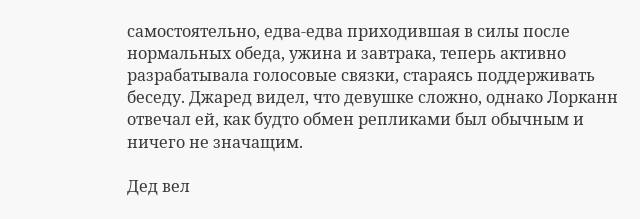самостоятельно, едва-едва приходившая в силы после нормальных обеда, ужина и завтрака, теперь активно разрабатывала голосовые связки, стараясь поддерживать беседу. Джаред видел, что девушке сложно, однако Лорканн отвечал ей, как будто обмен репликами был обычным и ничего не значащим.

Дед вел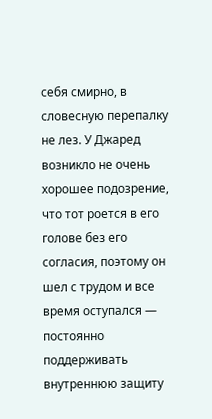себя смирно, в словесную перепалку не лез. У Джаред возникло не очень хорошее подозрение, что тот роется в его голове без его согласия, поэтому он шел с трудом и все время оступался — постоянно поддерживать внутреннюю защиту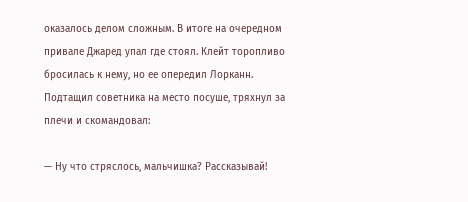оказалось делом сложным. В итоге на очередном привале Джаред упал где стоял. Клейт торопливо бросилась к нему, но ее опередил Лорканн. Подтащил советника на место посуше, тряхнул за плечи и скомандовал:

— Ну что стряслось, мальчишка? Рассказывай!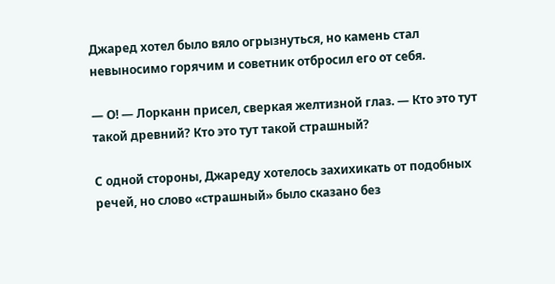Джаред хотел было вяло огрызнуться, но камень стал невыносимо горячим и советник отбросил его от себя.

— О! — Лорканн присел, сверкая желтизной глаз. — Кто это тут такой древний? Кто это тут такой страшный?

С одной стороны, Джареду хотелось захихикать от подобных речей, но слово «страшный» было сказано без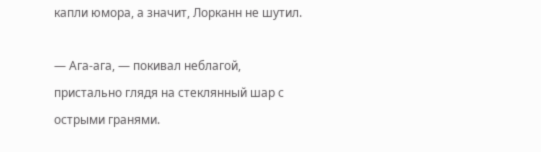капли юмора, а значит, Лорканн не шутил.

— Ага-ага, — покивал неблагой, пристально глядя на стеклянный шар с острыми гранями.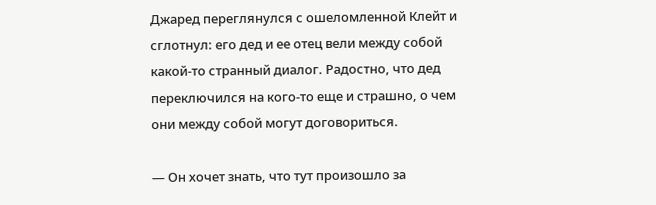Джаред переглянулся с ошеломленной Клейт и сглотнул: его дед и ее отец вели между собой какой-то странный диалог. Радостно, что дед переключился на кого-то еще и страшно, о чем они между собой могут договориться.

— Он хочет знать, что тут произошло за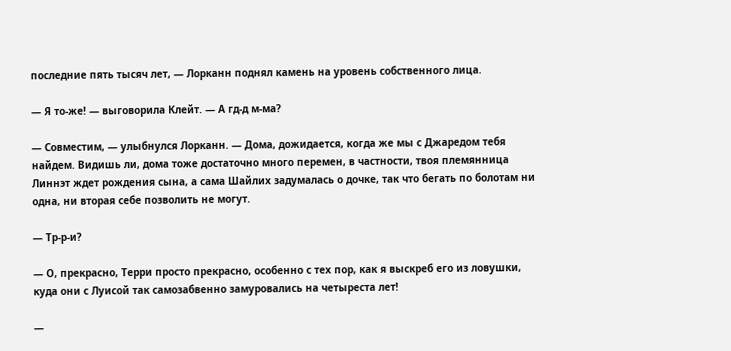последние пять тысяч лет, — Лорканн поднял камень на уровень собственного лица.

— Я то-же! — выговорила Клейт. — А гд-д м-ма?

— Совместим, — улыбнулся Лорканн. — Дома, дожидается, когда же мы с Джаредом тебя найдем. Видишь ли, дома тоже достаточно много перемен, в частности, твоя племянница Линнэт ждет рождения сына, а сама Шайлих задумалась о дочке, так что бегать по болотам ни одна, ни вторая себе позволить не могут.

— Тр-р-и?

— О, прекрасно, Терри просто прекрасно, особенно с тех пор, как я выскреб его из ловушки, куда они с Луисой так самозабвенно замуровались на четыреста лет!

—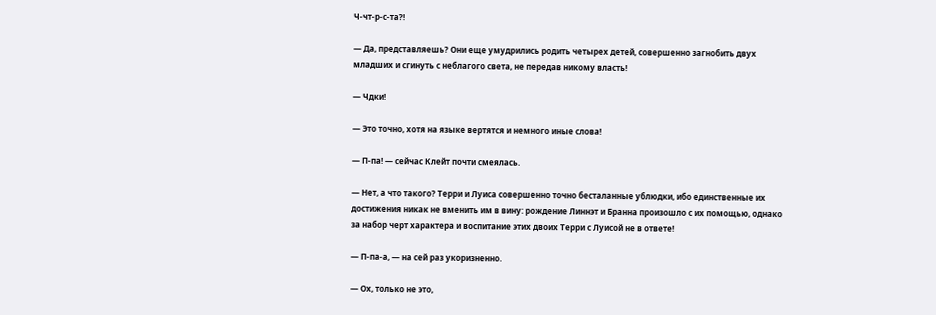Ч-чт-р-с-та?!

— Да, представляешь? Они еще умудрились родить четырех детей, совершенно загнобить двух младших и сгинуть с неблагого света, не передав никому власть!

— Чдки!

— Это точно, хотя на языке вертятся и немного иные слова!

— П-па! — сейчас Клейт почти смеялась.

— Нет, а что такого? Терри и Луиса совершенно точно бесталанные ублюдки, ибо единственные их достижения никак не вменить им в вину: рождение Линнэт и Бранна произошло с их помощью, однако за набор черт характера и воспитание этих двоих Терри с Луисой не в ответе!

— П-па-а, — на сей раз укоризненно.

— Ох, только не это,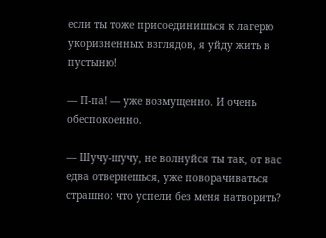если ты тоже присоединишься к лагерю укоризненных взглядов, я уйду жить в пустыню!

— П-па! — уже возмущенно. И очень обеспокоенно.

— Шучу-шучу, не волнуйся ты так, от вас едва отвернешься, уже поворачиваться страшно: что успели без меня натворить?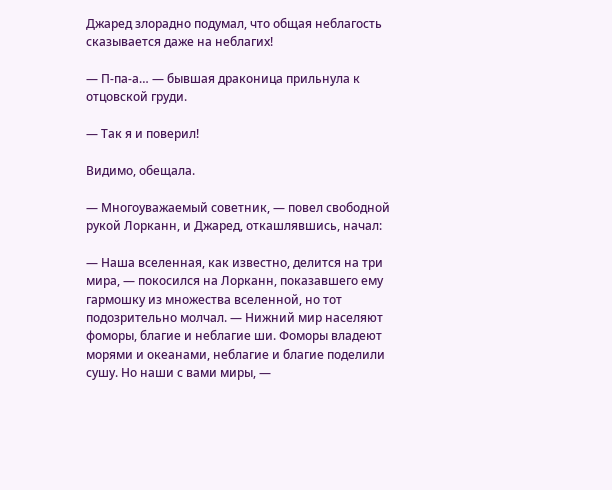Джаред злорадно подумал, что общая неблагость сказывается даже на неблагих!

— П-па-а… — бывшая драконица прильнула к отцовской груди.

— Так я и поверил!

Видимо, обещала.

— Многоуважаемый советник, — повел свободной рукой Лорканн, и Джаред, откашлявшись, начал:

— Наша вселенная, как известно, делится на три мира, — покосился на Лорканн, показавшего ему гармошку из множества вселенной, но тот подозрительно молчал. — Нижний мир населяют фоморы, благие и неблагие ши. Фоморы владеют морями и океанами, неблагие и благие поделили сушу. Но наши с вами миры, —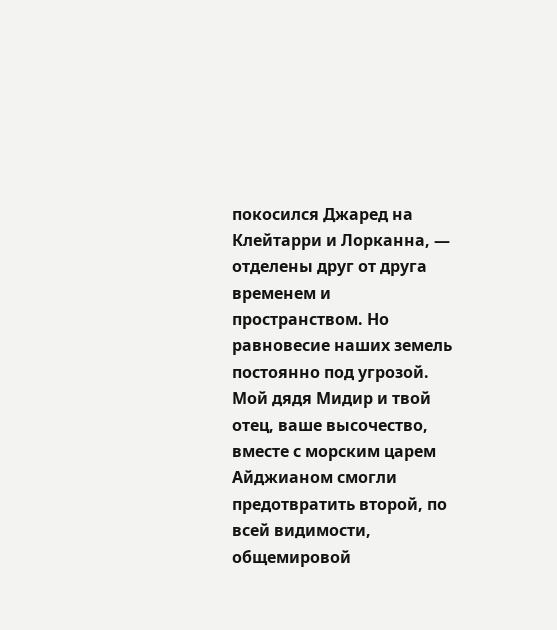покосился Джаред на Клейтарри и Лорканна, — отделены друг от друга временем и пространством. Но равновесие наших земель постоянно под угрозой. Мой дядя Мидир и твой отец, ваше высочество, вместе с морским царем Айджианом смогли предотвратить второй, по всей видимости, общемировой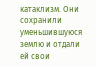катаклизм. Они сохранили уменьшившуюся землю и отдали ей свои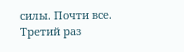силы. Почти все. Третий раз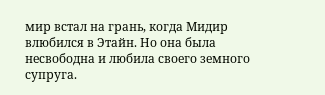мир встал на грань, когда Мидир влюбился в Этайн. Но она была несвободна и любила своего земного супруга.